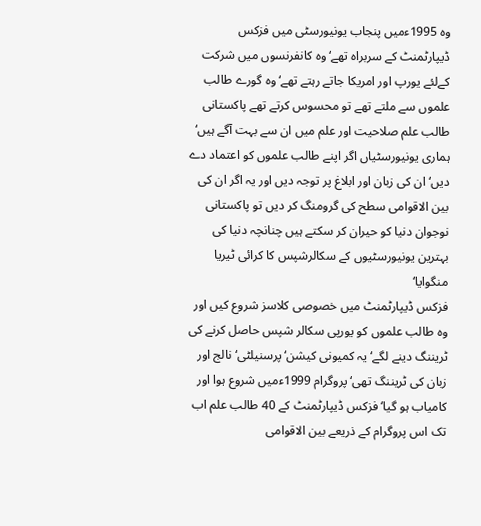وہ 1995ءمیں پنجاب یونیورسٹی میں فزکس ڈیپارٹمنٹ کے سربراہ تھے‘ وہ کانفرنسوں میں شرکت کےلئے یورپ اور امریکا جاتے رہتے تھے‘ وہ گورے طالب علموں سے ملتے تھے تو محسوس کرتے تھے پاکستانی طالب علم صلاحیت اور علم میں ان سے بہت آگے ہیں‘ ہماری یونیورسٹیاں اگر اپنے طالب علموں کو اعتماد دے دیں‘ ان کی زبان اور ابلاغ پر توجہ دیں اور یہ اگر ان کی بین الاقوامی سطح کی گرومنگ کر دیں تو پاکستانی نوجوان دنیا کو حیران کر سکتے ہیں چنانچہ دنیا کی بہترین یونیورسٹیوں کے سکالرشپس کا کرائی ٹیریا منگوایا‘
فزکس ڈیپارٹمنٹ میں خصوصی کلاسز شروع کیں اور وہ طالب علموں کو یورپی سکالر شپس حاصل کرنے کی ٹریننگ دینے لگے‘ یہ کمیونی کیشن‘ پرسنیلٹی‘ نالج اور زبان کی ٹریننگ تھی‘ پروگرام 1999ءمیں شروع ہوا اور کامیاب ہو گیا‘ فزکس ڈیپارٹمنٹ کے 40 طالب علم اب تک اس پروگرام کے ذریعے بین الاقوامی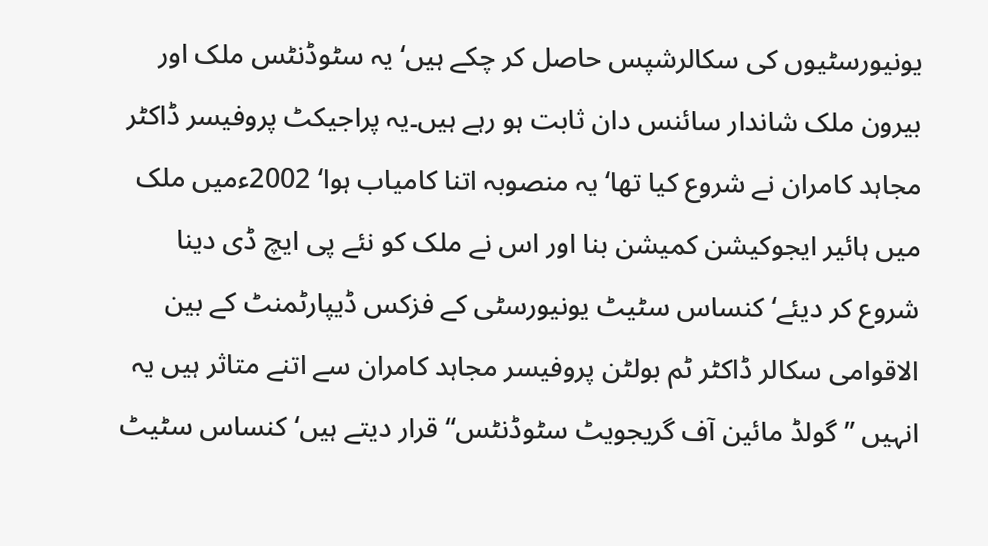یونیورسٹیوں کی سکالرشپس حاصل کر چکے ہیں‘ یہ سٹوڈنٹس ملک اور بیرون ملک شاندار سائنس دان ثابت ہو رہے ہیں۔یہ پراجیکٹ پروفیسر ڈاکٹر مجاہد کامران نے شروع کیا تھا‘ یہ منصوبہ اتنا کامیاب ہوا‘ 2002ءمیں ملک میں ہائیر ایجوکیشن کمیشن بنا اور اس نے ملک کو نئے پی ایچ ڈی دینا شروع کر دیئے‘ کنساس سٹیٹ یونیورسٹی کے فزکس ڈیپارٹمنٹ کے بین الاقوامی سکالر ڈاکٹر ٹم بولٹن پروفیسر مجاہد کامران سے اتنے متاثر ہیں یہ انہیں ”گولڈ مائین آف گریجویٹ سٹوڈنٹس“ قرار دیتے ہیں‘ کنساس سٹیٹ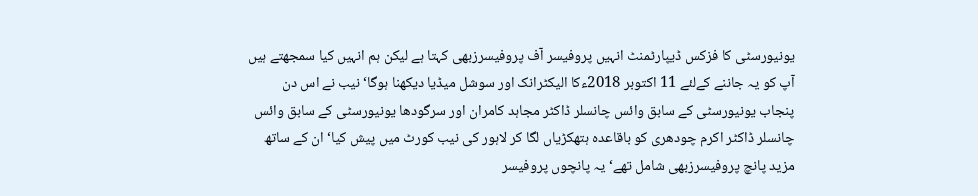یونیورسٹی کا فزکس ڈیپارٹمنٹ انہیں پروفیسر آف پروفیسرزبھی کہتا ہے لیکن ہم انہیں کیا سمجھتے ہیں آپ کو یہ جاننے کےلئے 11 اکتوبر 2018ءکا الیکٹرانک اور سوشل میڈیا دیکھنا ہوگا‘ نیب نے اس دن پنجاب یونیورسٹی کے سابق وائس چانسلر ڈاکٹر مجاہد کامران اور سرگودھا یونیورسٹی کے سابق وائس چانسلر ڈاکٹر اکرم چودھری کو باقاعدہ ہتھکڑیاں لگا کر لاہور کی نیب کورٹ میں پیش کیا‘ ان کے ساتھ مزید پانچ پروفیسرزبھی شامل تھے‘یہ پانچوں پروفیسر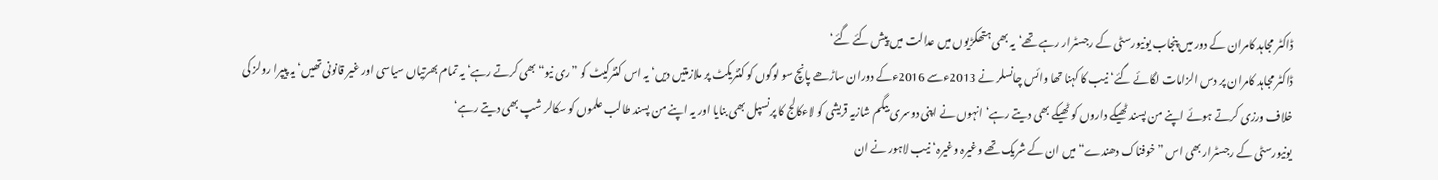ڈاکٹر مجاہد کامران کے دور میں پنجاب یونیورسٹی کے رجسٹرار رہے تھے‘یہ بھی ہتھکڑیوں میں عدالت میں پیش کئے گئے‘
ڈاکٹر مجاہد کامران پر دس الزامات لگائے گئے‘ نیب کا کہنا تھا وائس چانسلر نے 2013ءسے 2016ءکے دوران ساڑھے پانچ سو لوگوں کو کنٹریکٹ پر ملازمتیں دیں‘ یہ اس کنٹرکیٹ کو ”ری نیو“ بھی کرتے رہے‘ یہ تمام بھرتیاں سیاسی اور غیر قانونی تھیں‘ یہ پیپرا رولز کی خلاف ورزی کرتے ہوئے اپنے من پسند ٹھیکے داروں کو ٹھیکے بھی دیتے رہے‘ انہوں نے اپنی دوسری بیگم شازیہ قریشی کو لاءکالج کا پرنسپل بھی بنایا اور یہ اپنے من پسند طالب علموں کو سکالر شپ بھی دیتے رہے‘
یونیورسٹی کے رجسٹرار بھی اس ”خوفناک دھندے“ میں ان کے شریک تھے وغیرہ وغیرہ‘ نیب لاہور نے ان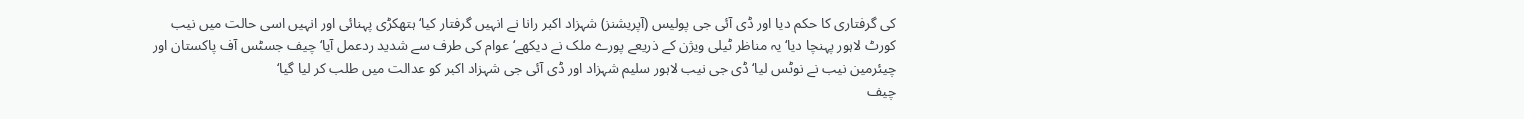کی گرفتاری کا حکم دیا اور ڈی آئی جی پولیس (آپریشنز) شہزاد اکبر رانا نے انہیں گرفتار کیا‘ ہتھکڑی پہنائی اور انہیں اسی حالت میں نیب کورٹ لاہور پہنچا دیا‘ یہ مناظر ٹیلی ویژن کے ذریعے پورے ملک نے دیکھے‘ عوام کی طرف سے شدید ردعمل آیا‘ چیف جسٹس آف پاکستان اور چیئرمین نیب نے نوٹس لیا‘ ڈی جی نیب لاہور سلیم شہزاد اور ڈی آئی جی شہزاد اکبر کو عدالت میں طلب کر لیا گیا‘
چیف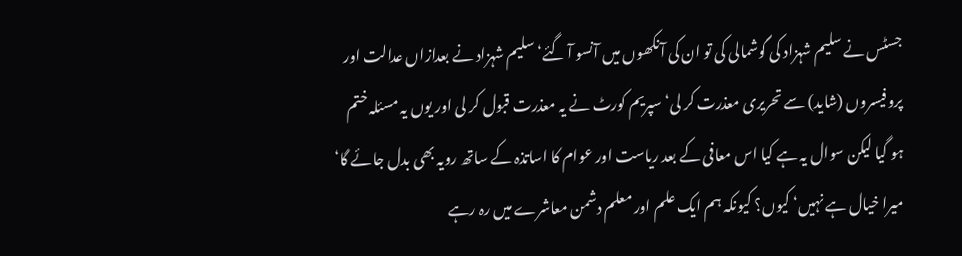جسٹس نے سلیم شہزاد کی گوشمالی کی تو ان کی آنکھوں میں آنسو آ گئے‘ سلیم شہزاد نے بعدازاں عدالت اور پروفیسروں (شاید) سے تحریری معذرت کر لی‘ سپریم کورٹ نے یہ معذرت قبول کر لی اور یوں یہ مسئلہ ختم ہو گیا لیکن سوال یہ ہے کیا اس معافی کے بعد ریاست اور عوام کا اساتذہ کے ساتھ رویہ بھی بدل جائے گا‘ میرا خیال ہے نہیں‘ کیوں؟ کیونکہ ہم ایک علم اور معلم دشمن معاشرے میں رہ رہے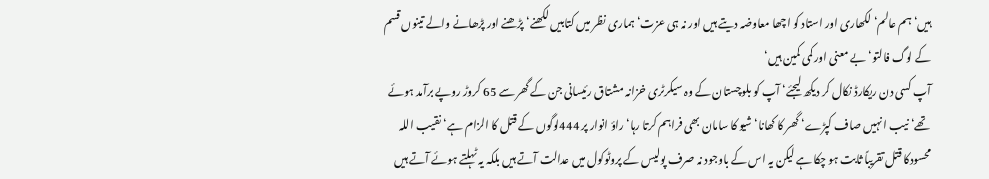ہیں‘ ہم عالم‘ لکھاری اور استاد کو اچھا معاوضہ دیتے ہیں اور نہ ہی عزت‘ ہماری نظر میں کتابیں لکھنے‘ پڑھنے اور پڑھانے والے تینوں قسم کے لوگ فالتو‘ بے معنی اور کمی کمین ہیں‘
آپ کسی دن ریکارڈ نکال کر دیکھ لیجئے‘ آپ کو بلوچستان کے وہ سیکرٹری خزانہ مشتاق رئیسانی جن کے گھر سے 65 کروڑ روپے برآمد ہوئے تھے‘ نیب انہیں صاف کپڑے‘ گھر کا کھانا‘ شیو کا سامان بھی فراہم کرتا رہا‘ راؤ انوار پر 444لوگوں کے قتل کا الزام ہے‘ نقیب اللہ محسودکا قتل تقریباً ثابت ہو چکا ہے لیکن یہ اس کے باوجود نہ صرف پولیس کے پروٹوکول میں عدالت آتے ہیں بلکہ یہ ٹہلتے ہوئے آتے ہیں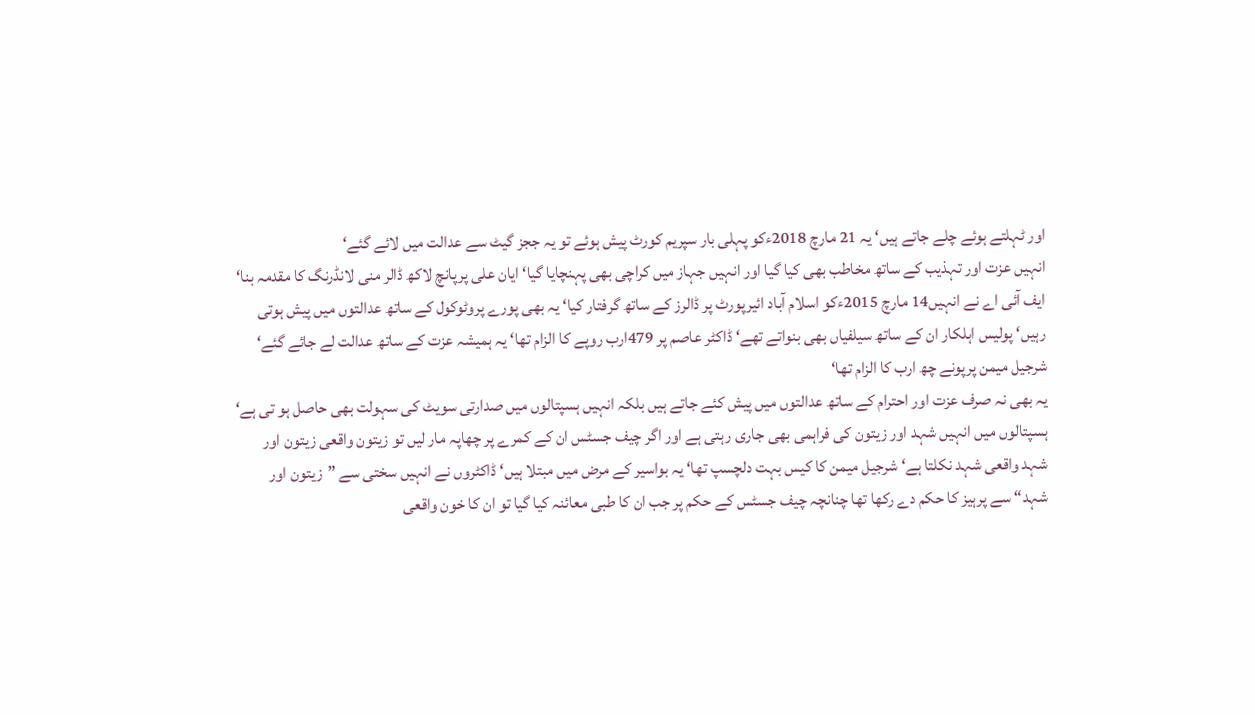اور ٹہلتے ہوئے چلے جاتے ہیں‘ یہ 21 مارچ 2018ءکو پہلی بار سپریم کورٹ پیش ہوئے تو یہ ججز گیٹ سے عدالت میں لائے گئے‘
انہیں عزت اور تہذیب کے ساتھ مخاطب بھی کیا گیا اور انہیں جہاز میں کراچی بھی پہنچایا گیا‘ ایان علی پرپانچ لاکھ ڈالر منی لانڈرنگ کا مقدمہ بنا‘ ایف آئی اے نے انہیں14 مارچ 2015ءکو اسلام آباد ائیرپورٹ پر ڈالرز کے ساتھ گرفتار کیا‘ یہ بھی پورے پروٹوکول کے ساتھ عدالتوں میں پیش ہوتی رہیں‘ پولیس اہلکار ان کے ساتھ سیلفیاں بھی بنواتے تھے‘ ڈاکٹر عاصم پر 479ارب روپے کا الزام تھا‘ یہ ہمیشہ عزت کے ساتھ عدالت لے جائے گئے‘ شرجیل میمن پرپونے چھ ارب کا الزام تھا‘
یہ بھی نہ صرف عزت اور احترام کے ساتھ عدالتوں میں پیش کئے جاتے ہیں بلکہ انہیں ہسپتالوں میں صدارتی سویٹ کی سہولت بھی حاصل ہو تی ہے‘ ہسپتالوں میں انہیں شہد اور زیتون کی فراہمی بھی جاری رہتی ہے اور اگر چیف جسٹس ان کے کمرے پر چھاپہ مار لیں تو زیتون واقعی زیتون اور شہد واقعی شہد نکلتا ہے‘ شرجیل میمن کا کیس بہت دلچسپ تھا‘ یہ بواسیر کے مرض میں مبتلا ہیں‘ ڈاکٹروں نے انہیں سختی سے ”زیتون اور شہد“ سے پرہیز کا حکم دے رکھا تھا چنانچہ چیف جسٹس کے حکم پر جب ان کا طبی معائنہ کیا گیا تو ان کا خون واقعی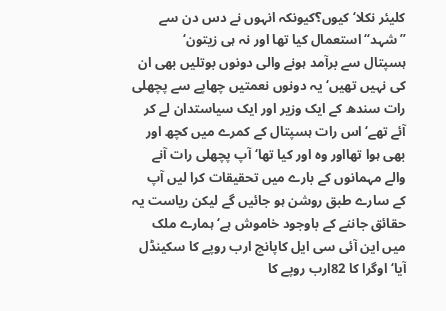کلیئر نکلا‘ کیوں؟کیونکہ انہوں نے دس دن سے ”شہد“ استعمال کیا تھا اور نہ ہی زیتون‘
ہسپتال سے برآمد ہونے والی دونوں بوتلیں بھی ان کی نہیں تھیں‘ یہ دونوں نعمتیں چھاپے سے پچھلی رات سندھ کے ایک وزیر اور ایک سیاستدان لے کر آئے تھے‘ اس رات ہسپتال کے کمرے میں کچھ اور بھی ہوا تھااور وہ اور کیا تھا‘ آپ پچھلی رات آنے والے مہمانوں کے بارے میں تحقیقات کرا لیں آپ کے سارے طبق روشن ہو جائیں گے لیکن ریاست یہ حقائق جاننے کے باوجود خاموش ہے‘ ہمارے ملک میں این آئی سی ایل کاپانچ ارب روپے کا سکینڈل آیا‘ اوگرا کا 82ارب روپے کا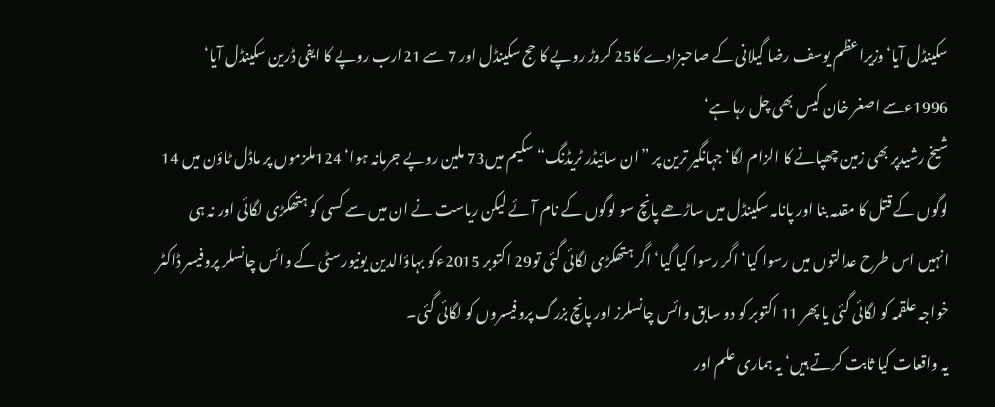سکینڈل آیا‘وزیراعظم یوسف رضا گیلانی کے صاحبزادے کا25 کروڑ روپے کا حج سکینڈل اور 7 سے 21ارب روپے کا ایفی ڈرین سکینڈل آیا‘ 1996ءسے اصغر خان کیس بھی چل رہا ہے‘
شیخ رشیدپر بھی زمین چھپانے کا الزام لگا‘ جہانگیر ترین پر ”ان سائیڈر ٹریڈنگ“سکیم میں73 ملین روپے جرمانہ ہوا‘ 124ملزموں پر ماڈل ٹاؤن میں 14 لوگوں کے قتل کا مقدمہ بنا اور پانامہ سکینڈل میں ساڑھے پانچ سو لوگوں کے نام آئے لیکن ریاست نے ان میں سے کسی کو ہتھکڑی لگائی اور نہ ہی انہیں اس طرح عدالتوں میں رسوا کیا‘ اگر رسوا کیا گیا‘ اگر ہتھکڑی لگائی گئی تو29 اکتوبر 2015ءکو بہاؤالدین یونیورسٹی کے وائس چانسلر پروفیسر ڈاکٹر خواجہ علقمہ کو لگائی گئی یا پھر 11 اکتوبر کو دو سابق وائس چانسلرز اور پانچ بزرگ پروفیسروں کو لگائی گئی۔
یہ واقعات کیا ثابت کرتے ہیں‘ یہ ہماری علم اور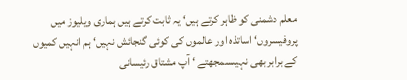معلم دشمنی کو ظاہر کرتے ہیں‘ یہ ثابت کرتے ہیں ہماری ویلیوز میں پروفیسروں‘ اساتذہ اور عالموں کی کوئی گنجائش نہیں‘ ہم انہیں کمیوں کے برابر بھی نہیںسمجھتے ‘ آپ مشتاق رئیسانی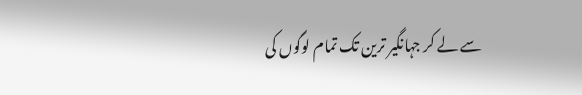سے لے کر جہانگیر ترین تک تمام لوگوں کی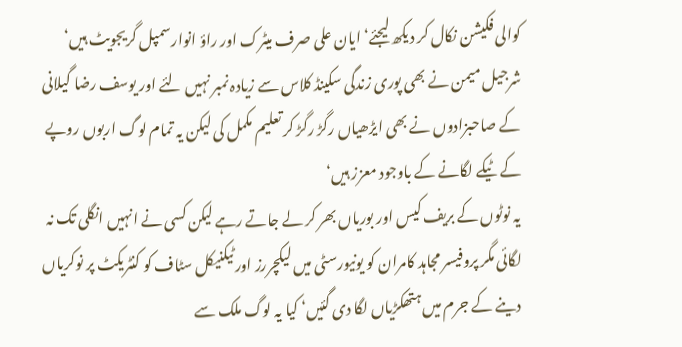کوالی فکیشن نکال کر دیکھ لیجئے‘ ایان علی صرف میٹرک اور راؤ انوارسمپل گریجویٹ ہیں‘ شرجیل میمن نے بھی پوری زندگی سکینڈ کلاس سے زیادہ نمبر نہیں لئے اور یوسف رضا گیلانی کے صاحبزادوں نے بھی ایڑھیاں رگڑ رگڑ کر تعلیم مکمل کی لیکن یہ تمام لوگ اربوں روپے کے ٹیکے لگانے کے باوجود معزز ہیں‘
یہ نوٹوں کے بریف کیس اور بوریاں بھر کر لے جاتے رہے لیکن کسی نے انہیں انگلی تک نہ لگائی مگر پروفیسر مجاہد کامران کو یونیورسٹی میں لیکچررز اور ٹیکنیکل سٹاف کو کنٹریکٹ پر نوکریاں دینے کے جرم میں ہتھکڑیاں لگا دی گئیں‘ کیا یہ لوگ ملک سے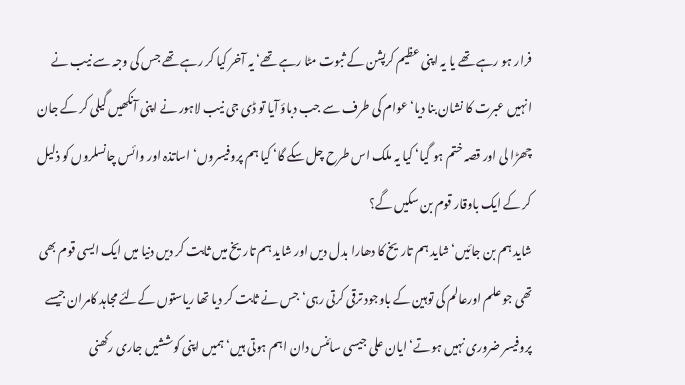فرار ہو رہے تھے یا یہ اپنی عظیم کرپشن کے ثبوت مٹا رہے تھے‘ یہ آخر کیا کر رہے تھے جس کی وجہ سے نیب نے انہیں عبرت کا نشان بنا دیا‘ عوام کی طرف سے جب دباؤ آیا تو ڈی جی نیب لاہور نے اپنی آنکھیں گیلی کر کے جان چھڑا لی اور قصہ ختم ہو گیا‘ کیا یہ ملک اس طرح چل سکے گا‘ کیا ہم پروفیسروں‘ اساتذہ اور وائس چانسلروں کو ذلیل کر کے ایک باوقار قوم بن سکیں گے؟
شاید ہم بن جائیں‘ شاید ہم تاریخ کا دھارا بدل دیں اور شاید ہم تاریخ میں ثابت کر دیں دنیا میں ایک ایسی قوم بھی تھی جو علم اورعالم کی توہین کے باوجود ترقی کرتی رہی‘ جس نے ثابت کر دیا تھا ریاستوں کےلئے مجاہد کامران جیسے پروفیسر ضروری نہیں ہوتے‘ ایان علی جیسی سائنس دان اہم ہوتی ہیں‘ ہمیں اپنی کوششیں جاری رکھنی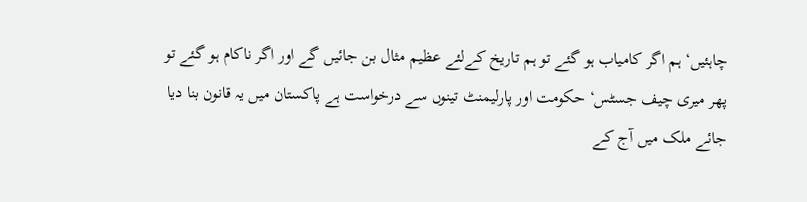چاہئیں‘ ہم اگر کامیاب ہو گئے تو ہم تاریخ کےلئے عظیم مثال بن جائیں گے اور اگر ناکام ہو گئے تو پھر میری چیف جسٹس‘ حکومت اور پارلیمنٹ تینوں سے درخواست ہے پاکستان میں یہ قانون بنا دیا جائے ملک میں آج کے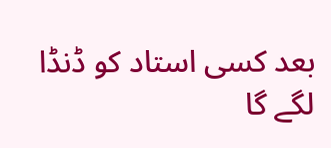بعد کسی استاد کو ڈنڈا لگے گا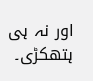اور نہ ہی ہتھکڑی۔